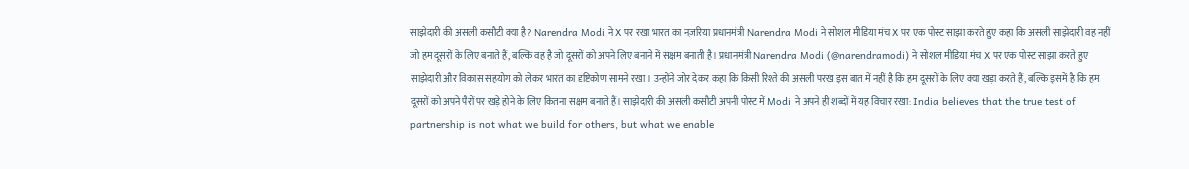साझेदारी की असली कसौटी क्या है? Narendra Modi ने X पर रखा भारत का नज़रिया प्रधानमंत्री Narendra Modi ने सोशल मीडिया मंच X पर एक पोस्ट साझा करते हुए कहा कि असली साझेदारी वह नहीं जो हम दूसरों के लिए बनाते हैं, बल्कि वह है जो दूसरों को अपने लिए बनाने में सक्षम बनाती है। प्रधानमंत्री Narendra Modi (@narendramodi) ने सोशल मीडिया मंच X पर एक पोस्ट साझा करते हुए साझेदारी और विकास सहयोग को लेकर भारत का दृष्टिकोण सामने रखा। उन्होंने जोर देकर कहा कि किसी रिश्ते की असली परख इस बात में नहीं है कि हम दूसरों के लिए क्या खड़ा करते हैं, बल्कि इसमें है कि हम दूसरों को अपने पैरों पर खड़े होने के लिए कितना सक्षम बनाते हैं। साझेदारी की असली कसौटी अपनी पोस्ट में Modi ने अपने ही शब्दों में यह विचार रखा: India believes that the true test of partnership is not what we build for others, but what we enable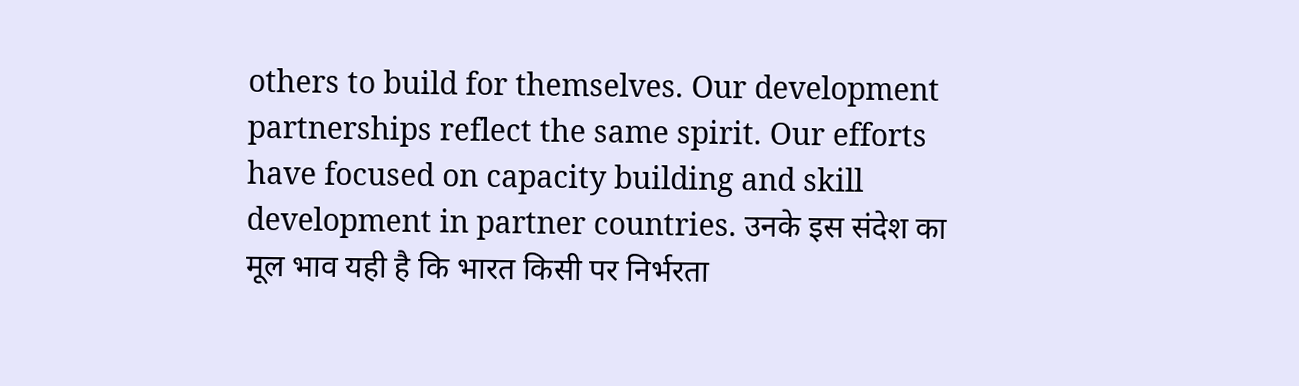others to build for themselves. Our development partnerships reflect the same spirit. Our efforts have focused on capacity building and skill development in partner countries. उनके इस संदेश का मूल भाव यही है कि भारत किसी पर निर्भरता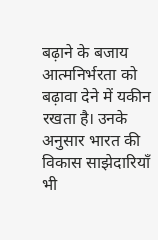बढ़ाने के बजाय आत्मनिर्भरता को बढ़ावा देने में यकीन रखता है। उनके अनुसार भारत की विकास साझेदारियाँ भी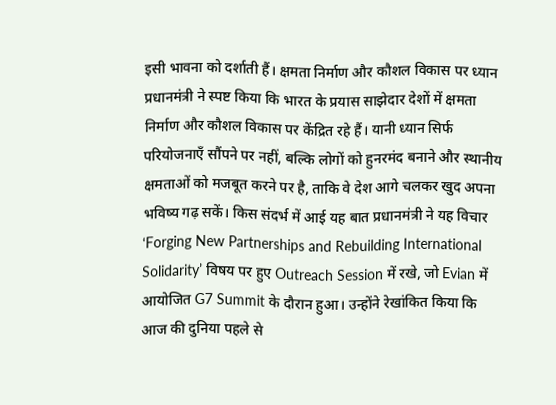इसी भावना को दर्शाती हैं। क्षमता निर्माण और कौशल विकास पर ध्यान प्रधानमंत्री ने स्पष्ट किया कि भारत के प्रयास साझेदार देशों में क्षमता निर्माण और कौशल विकास पर केंद्रित रहे हैं। यानी ध्यान सिर्फ परियोजनाएँ सौंपने पर नहीं, बल्कि लोगों को हुनरमंद बनाने और स्थानीय क्षमताओं को मजबूत करने पर है, ताकि वे देश आगे चलकर खुद अपना भविष्य गढ़ सकें। किस संदर्भ में आई यह बात प्रधानमंत्री ने यह विचार ‘Forging New Partnerships and Rebuilding International Solidarity’ विषय पर हुए Outreach Session में रखे, जो Evian में आयोजित G7 Summit के दौरान हुआ। उन्होंने रेखांकित किया कि आज की दुनिया पहले से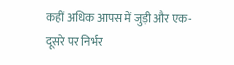कहीं अधिक आपस में जुड़ी और एक-दूसरे पर निर्भर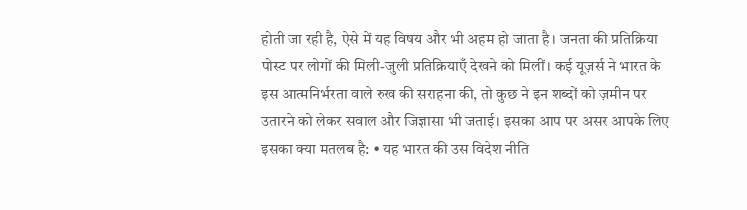होती जा रही है, ऐसे में यह विषय और भी अहम हो जाता है। जनता की प्रतिक्रिया पोस्ट पर लोगों की मिली-जुली प्रतिक्रियाएँ देखने को मिलीं। कई यूज़र्स ने भारत के इस आत्मनिर्भरता वाले रुख की सराहना की, तो कुछ ने इन शब्दों को ज़मीन पर उतारने को लेकर सवाल और जिज्ञासा भी जताई। इसका आप पर असर आपके लिए इसका क्या मतलब है: • यह भारत की उस विदेश नीति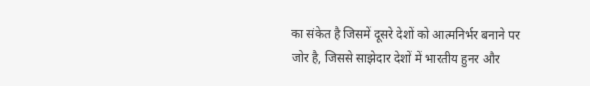का संकेत है जिसमें दूसरे देशों को आत्मनिर्भर बनाने पर जोर है, जिससे साझेदार देशों में भारतीय हुनर और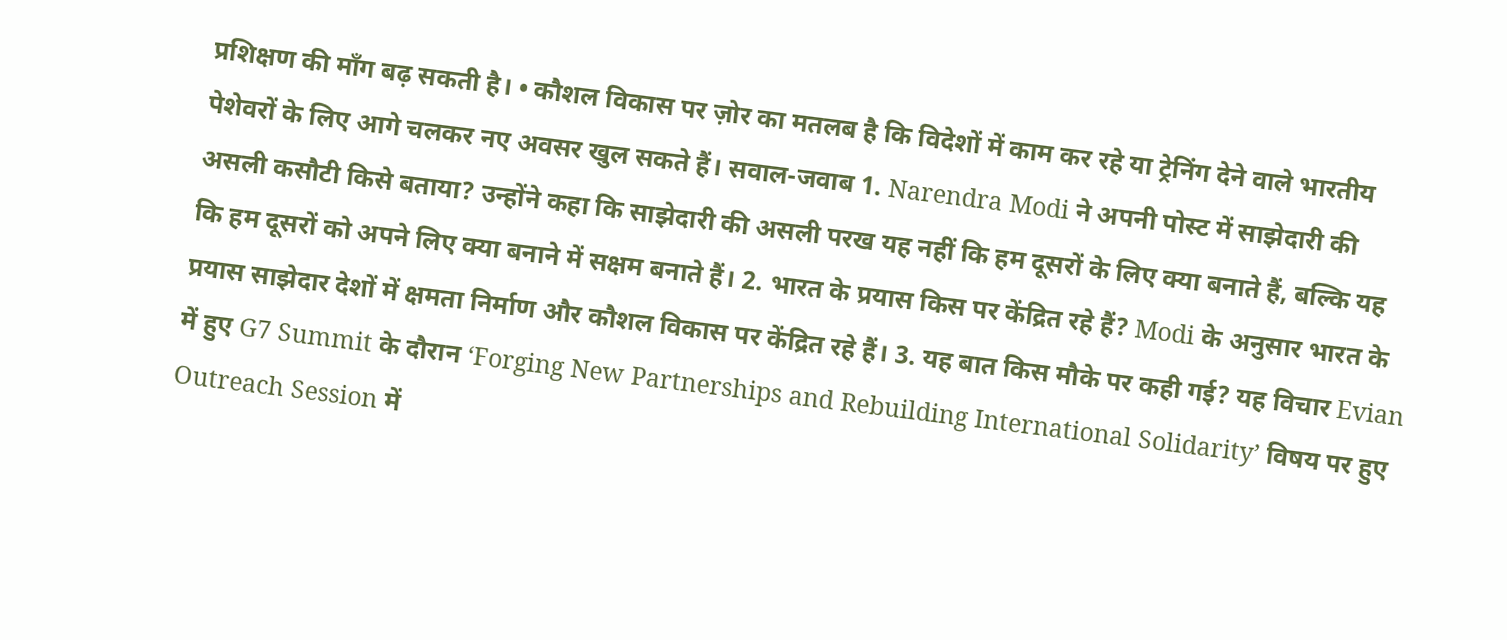प्रशिक्षण की माँग बढ़ सकती है। • कौशल विकास पर ज़ोर का मतलब है कि विदेशों में काम कर रहे या ट्रेनिंग देने वाले भारतीय पेशेवरों के लिए आगे चलकर नए अवसर खुल सकते हैं। सवाल-जवाब 1. Narendra Modi ने अपनी पोस्ट में साझेदारी की असली कसौटी किसे बताया? उन्होंने कहा कि साझेदारी की असली परख यह नहीं कि हम दूसरों के लिए क्या बनाते हैं, बल्कि यह कि हम दूसरों को अपने लिए क्या बनाने में सक्षम बनाते हैं। 2. भारत के प्रयास किस पर केंद्रित रहे हैं? Modi के अनुसार भारत के प्रयास साझेदार देशों में क्षमता निर्माण और कौशल विकास पर केंद्रित रहे हैं। 3. यह बात किस मौके पर कही गई? यह विचार Evian में हुए G7 Summit के दौरान ‘Forging New Partnerships and Rebuilding International Solidarity’ विषय पर हुए Outreach Session में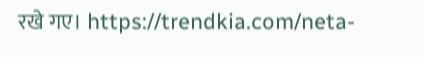रखे गए। https://trendkia.com/neta-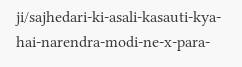ji/sajhedari-ki-asali-kasauti-kya-hai-narendra-modi-ne-x-para-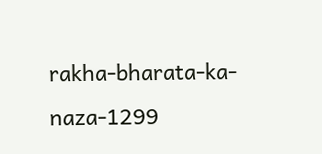rakha-bharata-ka-naza-1299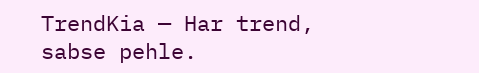TrendKia — Har trend, sabse pehle.